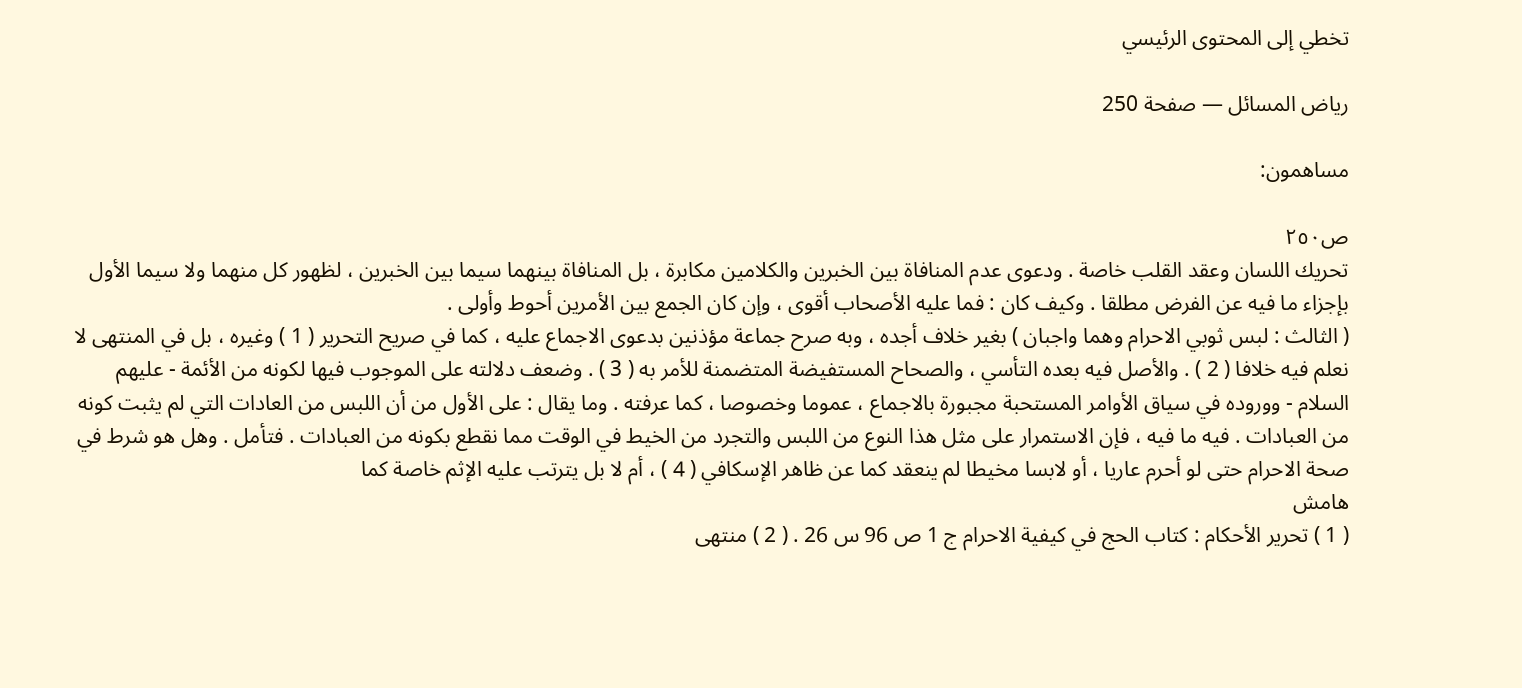تخطي إلى المحتوى الرئيسي

رياض المسائل — صفحة 250

مساهمون:

ص٢٥٠
تحريك اللسان وعقد القلب خاصة . ودعوى عدم المنافاة بين الخبرين والكلامين مكابرة ، بل المنافاة بينهما سيما بين الخبرين ، لظهور كل منهما ولا سيما الأول بإجزاء ما فيه عن الفرض مطلقا . وكيف كان : فما عليه الأصحاب أقوى ، وإن كان الجمع بين الأمرين أحوط وأولى .
( الثالث : لبس ثوبي الاحرام وهما واجبان ) بغير خلاف أجده ، وبه صرح جماعة مؤذنين بدعوى الاجماع عليه ، كما في صريح التحرير ( 1 ) وغيره ، بل في المنتهى لا نعلم فيه خلافا ( 2 ) . والأصل فيه بعده التأسي ، والصحاح المستفيضة المتضمنة للأمر به ( 3 ) . وضعف دلالته على الموجوب فيها لكونه من الأئمة - عليهم السلام - ووروده في سياق الأوامر المستحبة مجبورة بالاجماع ، عموما وخصوصا ، كما عرفته . وما يقال : على الأول من أن اللبس من العادات التي لم يثبت كونه من العبادات . فيه ما فيه ، فإن الاستمرار على مثل هذا النوع من اللبس والتجرد من الخيط في الوقت مما نقطع بكونه من العبادات . فتأمل . وهل هو شرط في صحة الاحرام حتى لو أحرم عاريا ، أو لابسا مخيطا لم ينعقد كما عن ظاهر الإسكافي ( 4 ) ، أم لا بل يترتب عليه الإثم خاصة كما
هامش
( 1 ) تحرير الأحكام : كتاب الحج في كيفية الاحرام ج 1 ص 96 س 26 . ( 2 ) منتهى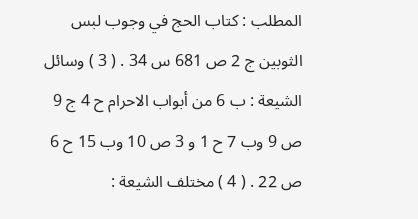المطلب : كتاب الحج في وجوب لبس الثوبين ج 2 ص 681 س 34 . ( 3 ) وسائل الشيعة : ب 6 من أبواب الاحرام ح 4 ج 9 ص 9 وب 7 ح 1 و 3 ص 10 وب 15 ح 6 ص 22 . ( 4 ) مختلف الشيعة :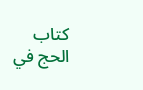كتاب الحج في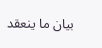بيان ما ينعقد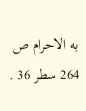به الاحرام ص 264 سطر 36 .